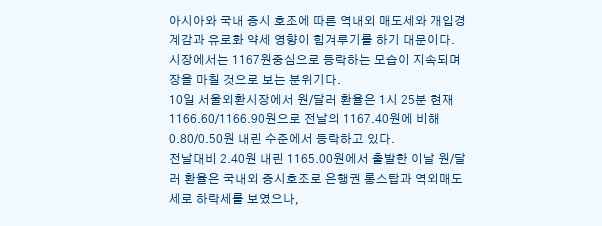아시아와 국내 증시 호조에 따른 역내외 매도세와 개입경계감과 유로화 약세 영향이 힘겨루기를 하기 대문이다.
시장에서는 1167원중심으로 등락하는 모습이 지속되며 장을 마칠 것으로 보는 분위기다.
10일 서울외환시장에서 원/달러 환율은 1시 25분 현재 1166.60/1166.90원으로 전날의 1167.40원에 비해 0.80/0.50원 내린 수준에서 등락하고 있다.
전날대비 2.40원 내린 1165.00원에서 출발한 이날 원/달러 환율은 국내외 증시호조로 은행권 롱스탑과 역외매도세로 하락세를 보였으나,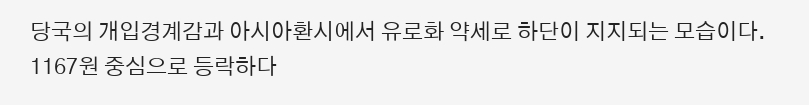당국의 개입경계감과 아시아환시에서 유로화 약세로 하단이 지지되는 모습이다.
1167원 중심으로 등락하다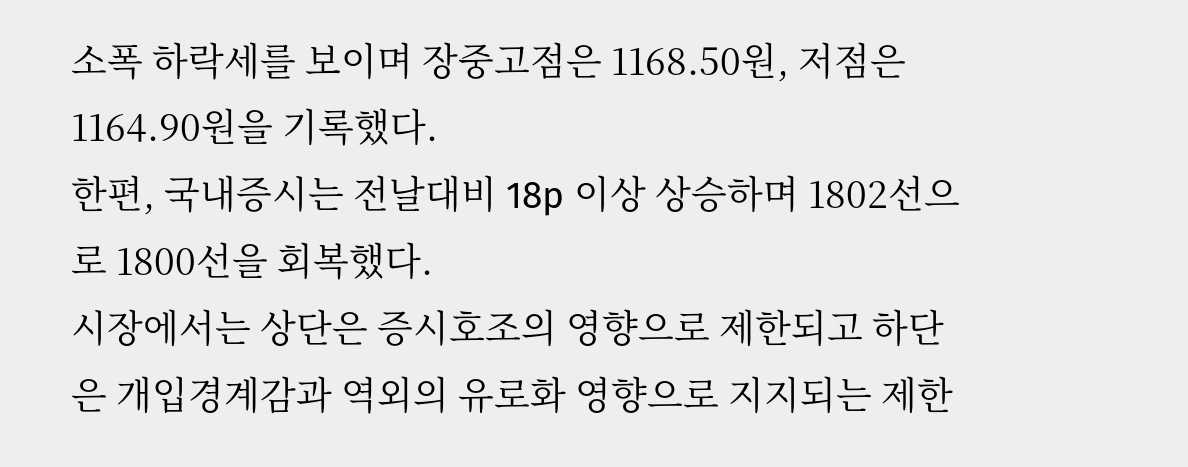소폭 하락세를 보이며 장중고점은 1168.50원, 저점은 1164.90원을 기록했다.
한편, 국내증시는 전날대비 18p 이상 상승하며 1802선으로 1800선을 회복했다.
시장에서는 상단은 증시호조의 영향으로 제한되고 하단은 개입경계감과 역외의 유로화 영향으로 지지되는 제한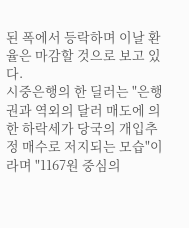된 폭에서 등락하며 이날 환율은 마감할 것으로 보고 있다.
시중은행의 한 딜러는 "은행권과 역외의 달러 매도에 의한 하락세가 당국의 개입추정 매수로 저지되는 모습"이라며 "1167원 중심의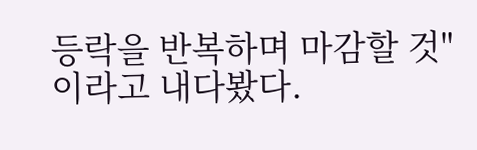등락을 반복하며 마감할 것"이라고 내다봤다.